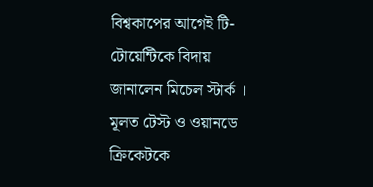বিশ্বকাপের আগেই টি-টোয়েন্টিকে বিদায় জানালেন মিচেল স্টার্ক । মূলত টেস্ট ও ওয়ানডে ক্রিকেটকে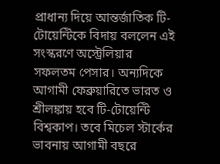প্রাধান্য দিয়ে আন্তর্জাতিক টি-টোয়েন্টিকে বিদায় বললেন এই সংস্করণে অস্ট্রেলিয়ার সফলতম পেসার। অন্যদিকে আগামী ফেব্রুয়ারিতে ভারত ও শ্রীলঙ্কায় হবে টি-টোয়েন্টি বিশ্বকাপ। তবে মিচেল স্টার্কের ভাবনায় আগামী বছরে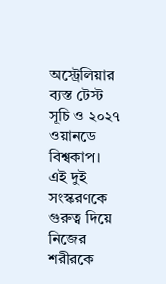অস্ট্রেলিয়ার ব্যস্ত টেস্ট সূচি ও ২০২৭ ওয়ানডে বিশ্বকাপ।
এই দুই সংস্করণকে গুরুত্ব দিয়ে নিজের শরীরকে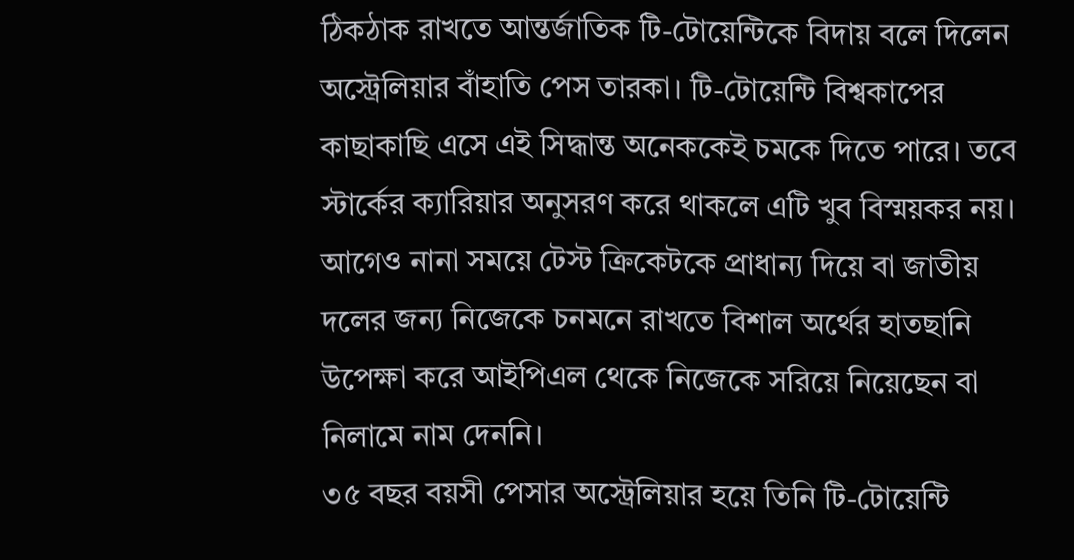ঠিকঠাক রাখতে আন্তর্জাতিক টি-টোয়েন্টিকে বিদায় বলে দিলেন অস্ট্রেলিয়ার বাঁহাতি পেস তারকা। টি-টোয়েন্টি বিশ্বকাপের কাছাকাছি এসে এই সিদ্ধান্ত অনেককেই চমকে দিতে পারে। তবে স্টার্কের ক্যারিয়ার অনুসরণ করে থাকলে এটি খুব বিস্ময়কর নয়। আগেও নানা সময়ে টেস্ট ক্রিকেটকে প্রাধান্য দিয়ে বা জাতীয় দলের জন্য নিজেকে চনমনে রাখতে বিশাল অর্থের হাতছানি উপেক্ষা করে আইপিএল থেকে নিজেকে সরিয়ে নিয়েছেন বা নিলামে নাম দেননি।
৩৫ বছর বয়সী পেসার অস্ট্রেলিয়ার হয়ে তিনি টি-টোয়েন্টি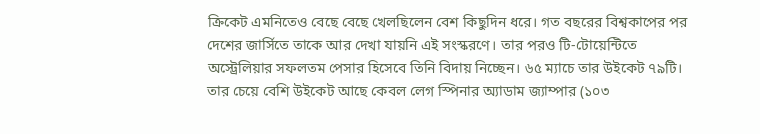ক্রিকেট এমনিতেও বেছে বেছে খেলছিলেন বেশ কিছুদিন ধরে। গত বছরের বিশ্বকাপের পর দেশের জার্সিতে তাকে আর দেখা যায়নি এই সংস্করণে। তার পরও টি-টোয়েন্টিতে অস্ট্রেলিয়ার সফলতম পেসার হিসেবে তিনি বিদায় নিচ্ছেন। ৬৫ ম্যাচে তার উইকেট ৭৯টি। তার চেয়ে বেশি উইকেট আছে কেবল লেগ স্পিনার অ্যাডাম জ্যাম্পার (১০৩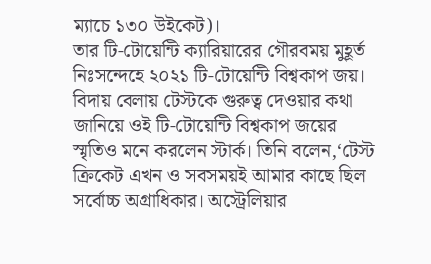ম্যাচে ১৩০ উইকেট)।
তার টি-টোয়েন্টি ক্যারিয়ারের গৌরবময় মুহূর্ত নিঃসন্দেহে ২০২১ টি-টোয়েন্টি বিশ্বকাপ জয়। বিদায় বেলায় টেস্টকে গুরুত্ব দেওয়ার কথা জানিয়ে ওই টি-টোয়েন্টি বিশ্বকাপ জয়ের স্মৃতিও মনে করলেন স্টার্ক। তিনি বলেন,‘টেস্ট ক্রিকেট এখন ও সবসময়ই আমার কাছে ছিল সর্বোচ্চ অগ্রাধিকার। অস্ট্রেলিয়ার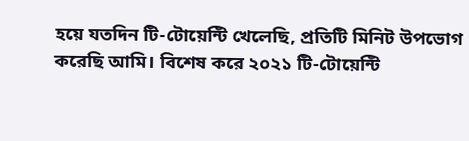হয়ে যতদিন টি-টোয়েন্টি খেলেছি, প্রতিটি মিনিট উপভোগ করেছি আমি। বিশেষ করে ২০২১ টি-টোয়েন্টি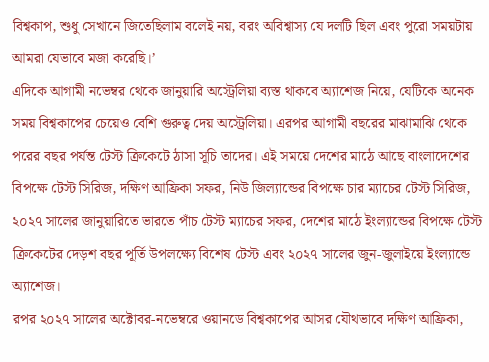বিশ্বকাপ, শুধু সেখানে জিতেছিলাম বলেই নয়, বরং অবিশ্বাস্য যে দলটি ছিল এবং পুরো সময়টায় আমরা যেভাবে মজা করেছি।’
এদিকে আগামী নভেম্বর থেকে জানুয়ারি অস্ট্রেলিয়া ব্যস্ত থাকবে অ্যাশেজ নিয়ে, যেটিকে অনেক সময় বিশ্বকাপের চেয়েও বেশি গুরুত্ব দেয় অস্ট্রেলিয়া। এরপর আগামী বছরের মাঝামাঝি থেকে পরের বছর পর্যন্ত টেস্ট ক্রিকেটে ঠাসা সূচি তাদের। এই সময়ে দেশের মাঠে আছে বাংলাদেশের বিপক্ষে টেস্ট সিরিজ, দক্ষিণ আফ্রিকা সফর, নিউ জিল্যান্ডের বিপক্ষে চার ম্যাচের টেস্ট সিরিজ, ২০২৭ সালের জানুয়ারিতে ভারতে পাঁচ টেস্ট ম্যাচের সফর, দেশের মাঠে ইংল্যান্ডের বিপক্ষে টেস্ট ক্রিকেটের দেড়শ বছর পূর্তি উপলক্ষ্যে বিশেষ টেস্ট এবং ২০২৭ সালের জুন-জুলাইয়ে ইংল্যান্ডে অ্যাশেজ।
রপর ২০২৭ সালের অক্টোবর-নভেম্বরে ওয়ানডে বিশ্বকাপের আসর যৌথভাবে দক্ষিণ আফ্রিকা,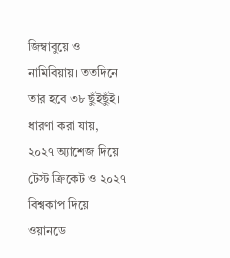জিম্বাবুয়ে ও নামিবিয়ায়। ততদিনে তার হবে ৩৮ ছুঁইছুঁই। ধারণা করা যায়, ২০২৭ অ্যাশেজ দিয়ে টেস্ট ক্রিকেট ও ২০২৭ বিশ্বকাপ দিয়ে ওয়ানডে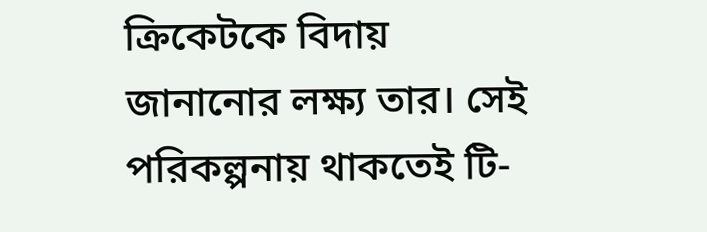ক্রিকেটকে বিদায় জানানোর লক্ষ্য তার। সেই পরিকল্পনায় থাকতেই টি-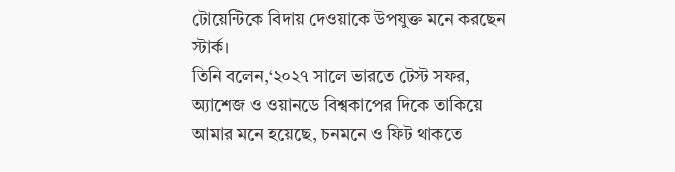টোয়েন্টিকে বিদায় দেওয়াকে উপযুক্ত মনে করছেন স্টার্ক।
তিনি বলেন,‘২০২৭ সালে ভারতে টেস্ট সফর, অ্যাশেজ ও ওয়ানডে বিশ্বকাপের দিকে তাকিয়ে আমার মনে হয়েছে, চনমনে ও ফিট থাকতে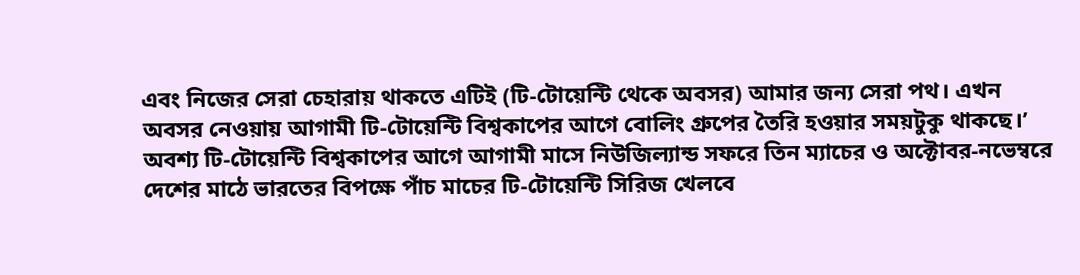এবং নিজের সেরা চেহারায় থাকতে এটিই (টি-টোয়েন্টি থেকে অবসর) আমার জন্য সেরা পথ। এখন অবসর নেওয়ায় আগামী টি-টোয়েন্টি বিশ্বকাপের আগে বোলিং গ্রুপের তৈরি হওয়ার সময়টুকু থাকছে।’
অবশ্য টি-টোয়েন্টি বিশ্বকাপের আগে আগামী মাসে নিউজিল্যান্ড সফরে তিন ম্যাচের ও অক্টোবর-নভেম্বরে দেশের মাঠে ভারতের বিপক্ষে পাঁচ মাচের টি-টোয়েন্টি সিরিজ খেলবে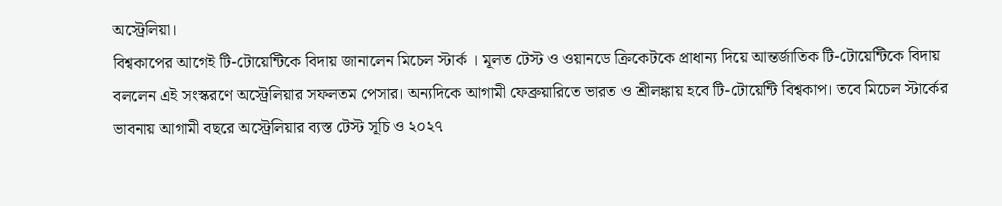অস্ট্রেলিয়া।
বিশ্বকাপের আগেই টি-টোয়েন্টিকে বিদায় জানালেন মিচেল স্টার্ক । মূলত টেস্ট ও ওয়ানডে ক্রিকেটকে প্রাধান্য দিয়ে আন্তর্জাতিক টি-টোয়েন্টিকে বিদায় বললেন এই সংস্করণে অস্ট্রেলিয়ার সফলতম পেসার। অন্যদিকে আগামী ফেব্রুয়ারিতে ভারত ও শ্রীলঙ্কায় হবে টি-টোয়েন্টি বিশ্বকাপ। তবে মিচেল স্টার্কের ভাবনায় আগামী বছরে অস্ট্রেলিয়ার ব্যস্ত টেস্ট সূচি ও ২০২৭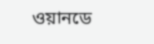ওয়ানডে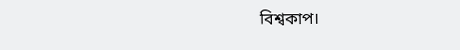বিশ্বকাপ।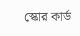স্কোর কার্ড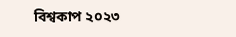বিশ্বকাপ ২০২৩